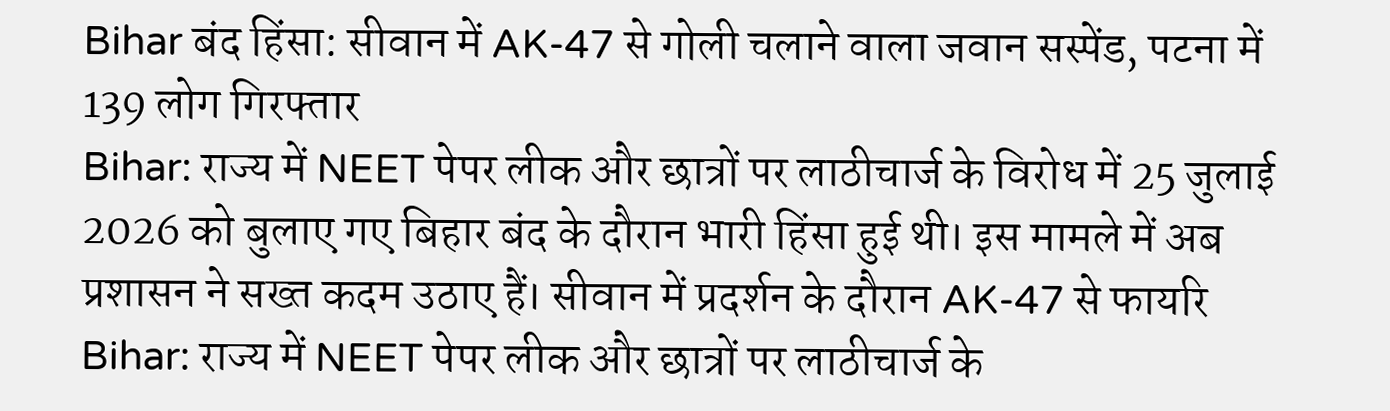Bihar बंद हिंसा: सीवान में AK-47 से गोली चलाने वाला जवान सस्पेंड, पटना में 139 लोग गिरफ्तार
Bihar: राज्य में NEET पेपर लीक और छात्रों पर लाठीचार्ज के विरोध में 25 जुलाई 2026 को बुलाए गए बिहार बंद के दौरान भारी हिंसा हुई थी। इस मामले में अब प्रशासन ने सख्त कदम उठाए हैं। सीवान में प्रदर्शन के दौरान AK-47 से फायरि
Bihar: राज्य में NEET पेपर लीक और छात्रों पर लाठीचार्ज के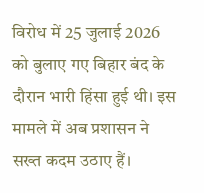विरोध में 25 जुलाई 2026 को बुलाए गए बिहार बंद के दौरान भारी हिंसा हुई थी। इस मामले में अब प्रशासन ने सख्त कदम उठाए हैं।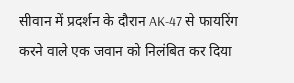सीवान में प्रदर्शन के दौरान AK-47 से फायरिंग करने वाले एक जवान को निलंबित कर दिया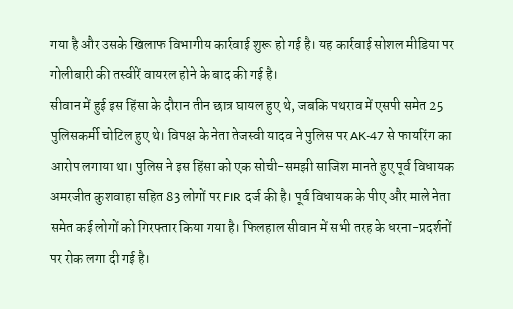गया है और उसके खिलाफ विभागीय कार्रवाई शुरू हो गई है। यह कार्रवाई सोशल मीडिया पर गोलीबारी की तस्वीरें वायरल होने के बाद की गई है।
सीवान में हुई इस हिंसा के दौरान तीन छात्र घायल हुए थे, जबकि पथराव में एसपी समेत 25 पुलिसकर्मी चोटिल हुए थे। विपक्ष के नेता तेजस्वी यादव ने पुलिस पर AK-47 से फायरिंग का आरोप लगाया था। पुलिस ने इस हिंसा को एक सोची-समझी साजिश मानते हुए पूर्व विधायक अमरजीत कुशवाहा सहित 83 लोगों पर FIR दर्ज की है। पूर्व विधायक के पीए और माले नेता समेत कई लोगों को गिरफ्तार किया गया है। फिलहाल सीवान में सभी तरह के धरना-प्रदर्शनों पर रोक लगा दी गई है।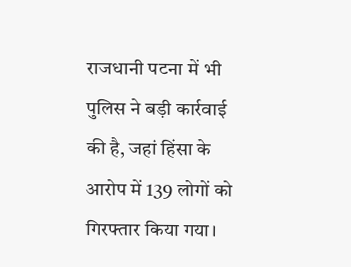राजधानी पटना में भी पुलिस ने बड़ी कार्रवाई की है, जहां हिंसा के आरोप में 139 लोगों को गिरफ्तार किया गया।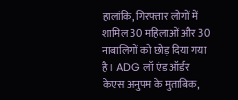हालांकि, गिरफ्तार लोगों में शामिल 30 महिलाओं और 30 नाबालिगों को छोड़ दिया गया है। ADG लॉ एंड ऑर्डर केएस अनुपम के मुताबिक,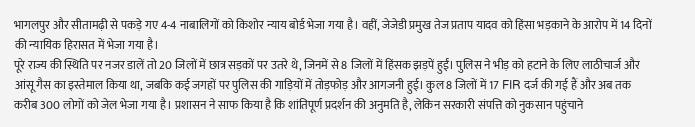भागलपुर और सीतामढ़ी से पकड़े गए 4-4 नाबालिगों को किशोर न्याय बोर्ड भेजा गया है। वहीं, जेजेडी प्रमुख तेज प्रताप यादव को हिंसा भड़काने के आरोप में 14 दिनों की न्यायिक हिरासत में भेजा गया है।
पूरे राज्य की स्थिति पर नजर डालें तो 20 जिलों में छात्र सड़कों पर उतरे थे, जिनमें से 8 जिलों में हिंसक झड़पें हुईं। पुलिस ने भीड़ को हटाने के लिए लाठीचार्ज और आंसू गैस का इस्तेमाल किया था, जबकि कई जगहों पर पुलिस की गाड़ियों में तोड़फोड़ और आगजनी हुई। कुल 8 जिलों में 17 FIR दर्ज की गई हैं और अब तक करीब 300 लोगों को जेल भेजा गया है। प्रशासन ने साफ किया है कि शांतिपूर्ण प्रदर्शन की अनुमति है, लेकिन सरकारी संपत्ति को नुकसान पहुंचाने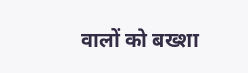वालों को बख्शा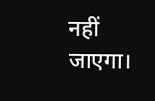नहीं जाएगा।